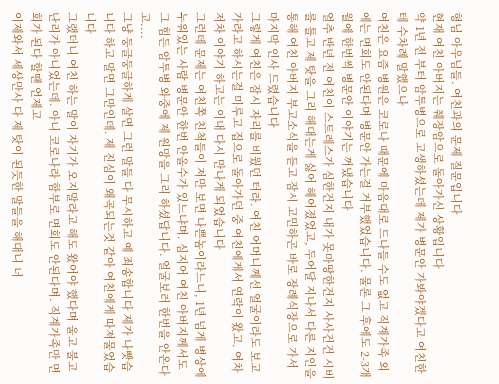형님 아우님들. 여친과의 문제 질문입니다
현재 여친 아버지는 췌장암으로 돌아가신 상황입니다
약 1년 전 부터 암투병으로 고생하셨는데 제가 병문안 가봐야겠다고 여친한테 수차례 말했으나
여친은 요즘 병원은 코로나 때문에 마음대로 드나들 수도 없고 직계가족 외에는 면회도 안된다며 병문안 가는걸 거부했었습니다. 물론 그 후에도 2-3개월에 한번씩 병문안 이야기는 꺼냈습니다
얼추 반년 전 여친이 스트레스가 심한건지 내가 못마땅한건지 사사건건 시비를 틀고 제 탓을 그리 해대는게 싫어 헤어졌었고, 두어달 지나서 다른 지인을 통해 여친 아버지 부고소식을 듣고 잠시 고민하곤 바로 장례식장으로 가서 마지막 인사 드렸습니다
그렇게 여친은 잠시 자리를 비웠던 터라. 여친 어머니께선 얼굴이라도 보고 가라고 하시는걸 미루고 집으로 돌아가던 중 여친에게서 연락이 왔고. 여차저차 이야기 하고는 이내 다시 만나게 되었습니다
그런데 문제는 여친쪽 친척들이 저만 보면 나쁜놈이라느니, 1년 넘게 병상에 누워있는 사람 병문안 한번 안올수가 있느냐며. 심지어 여친 아버지께서도 그 힘든 암투병 와중에 제 원망을 그리 하셨답니다. 얼굴보러 한번을 안온다고....
그냥 둥글둥글하게 살면 그런 말들 다 무시하고 예 죄송합니다 제가 나빳습니다 하고 말면 그만인데. 제 진심이 왜곡되는것 같아 여친에게 따져물었습니다
그랬더니 여친 하는 말이 자기가 오지말라고 해도 왔어야 했다며 울고 불고 난리가 아니었는데. 아니 코로나라 함부로 면회도 안된다며. 직계가족만 면회가 된다 할땐 언제고
이제와서 세상만사 다 제 탓이 된듯한 말들을 해대니 너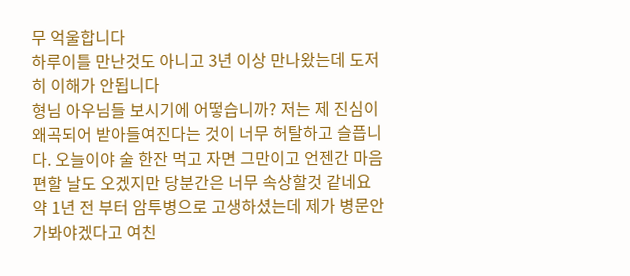무 억울합니다
하루이틀 만난것도 아니고 3년 이상 만나왔는데 도저히 이해가 안됩니다
형님 아우님들 보시기에 어떻습니까? 저는 제 진심이 왜곡되어 받아들여진다는 것이 너무 허탈하고 슬픕니다. 오늘이야 술 한잔 먹고 자면 그만이고 언젠간 마음편할 날도 오겠지만 당분간은 너무 속상할것 같네요
약 1년 전 부터 암투병으로 고생하셨는데 제가 병문안 가봐야겠다고 여친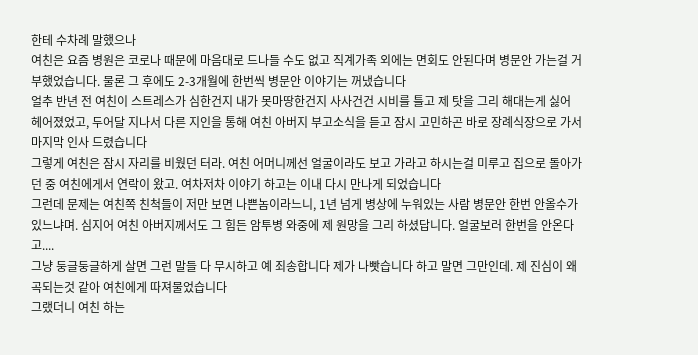한테 수차례 말했으나
여친은 요즘 병원은 코로나 때문에 마음대로 드나들 수도 없고 직계가족 외에는 면회도 안된다며 병문안 가는걸 거부했었습니다. 물론 그 후에도 2-3개월에 한번씩 병문안 이야기는 꺼냈습니다
얼추 반년 전 여친이 스트레스가 심한건지 내가 못마땅한건지 사사건건 시비를 틀고 제 탓을 그리 해대는게 싫어 헤어졌었고, 두어달 지나서 다른 지인을 통해 여친 아버지 부고소식을 듣고 잠시 고민하곤 바로 장례식장으로 가서 마지막 인사 드렸습니다
그렇게 여친은 잠시 자리를 비웠던 터라. 여친 어머니께선 얼굴이라도 보고 가라고 하시는걸 미루고 집으로 돌아가던 중 여친에게서 연락이 왔고. 여차저차 이야기 하고는 이내 다시 만나게 되었습니다
그런데 문제는 여친쪽 친척들이 저만 보면 나쁜놈이라느니, 1년 넘게 병상에 누워있는 사람 병문안 한번 안올수가 있느냐며. 심지어 여친 아버지께서도 그 힘든 암투병 와중에 제 원망을 그리 하셨답니다. 얼굴보러 한번을 안온다고....
그냥 둥글둥글하게 살면 그런 말들 다 무시하고 예 죄송합니다 제가 나빳습니다 하고 말면 그만인데. 제 진심이 왜곡되는것 같아 여친에게 따져물었습니다
그랬더니 여친 하는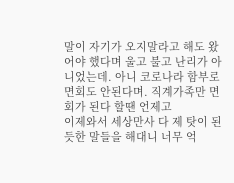말이 자기가 오지말라고 해도 왔어야 했다며 울고 불고 난리가 아니었는데. 아니 코로나라 함부로 면회도 안된다며. 직계가족만 면회가 된다 할땐 언제고
이제와서 세상만사 다 제 탓이 된듯한 말들을 해대니 너무 억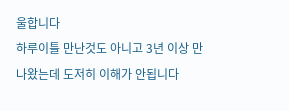울합니다
하루이틀 만난것도 아니고 3년 이상 만나왔는데 도저히 이해가 안됩니다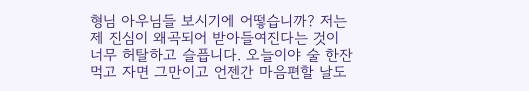형님 아우님들 보시기에 어떻습니까? 저는 제 진심이 왜곡되어 받아들여진다는 것이 너무 허탈하고 슬픕니다. 오늘이야 술 한잔 먹고 자면 그만이고 언젠간 마음편할 날도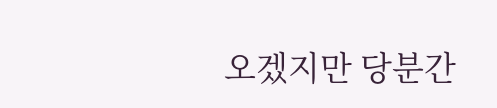오겠지만 당분간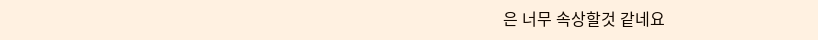은 너무 속상할것 같네요